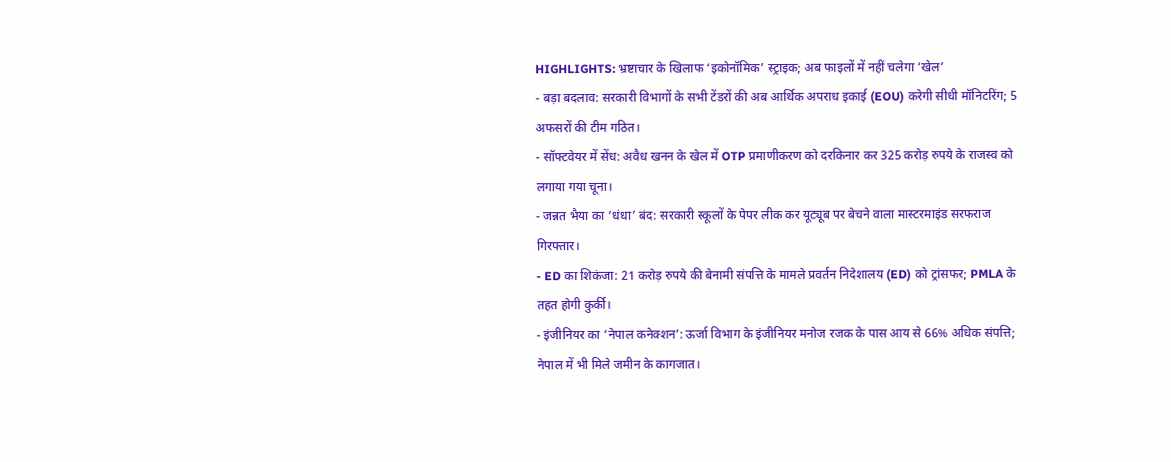HIGHLIGHTS: भ्रष्टाचार के खिलाफ ‘इकोनॉमिक’ स्ट्राइक; अब फाइलों में नहीं चलेगा ‘खेल’
- बड़ा बदलाव: सरकारी विभागों के सभी टेंडरों की अब आर्थिक अपराध इकाई (EOU) करेगी सीधी मॉनिटरिंग; 5 अफसरों की टीम गठित।
- सॉफ्टवेयर में सेंध: अवैध खनन के खेल में OTP प्रमाणीकरण को दरकिनार कर 325 करोड़ रुपये के राजस्व को लगाया गया चूना।
- जन्नत भैया का ‘धंधा’ बंद: सरकारी स्कूलों के पेपर लीक कर यूट्यूब पर बेचने वाला मास्टरमाइंड सरफराज गिरफ्तार।
- ED का शिकंजा: 21 करोड़ रुपये की बेनामी संपत्ति के मामले प्रवर्तन निदेशालय (ED) को ट्रांसफर; PMLA के तहत होगी कुर्की।
- इंजीनियर का ‘नेपाल कनेक्शन’: ऊर्जा विभाग के इंजीनियर मनोज रजक के पास आय से 66% अधिक संपत्ति; नेपाल में भी मिले जमीन के कागजात।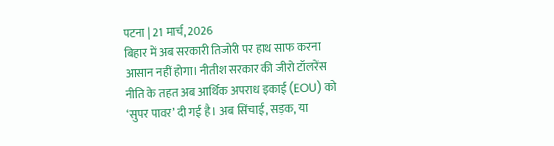पटना | 21 मार्च, 2026
बिहार में अब सरकारी तिजोरी पर हाथ साफ करना आसान नहीं होगा। नीतीश सरकार की जीरो टॉलरेंस नीति के तहत अब आर्थिक अपराध इकाई (EOU) को ‘सुपर पावर’ दी गई है। अब सिंचाई, सड़क, या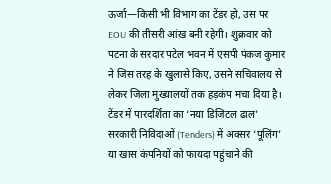ऊर्जा—किसी भी विभाग का टेंडर हो, उस पर EOU की तीसरी आंख बनी रहेगी। शुक्रवार को पटना के सरदार पटेल भवन में एसपी पंकज कुमार ने जिस तरह के खुलासे किए, उसने सचिवालय से लेकर जिला मुख्यालयों तक हड़कंप मचा दिया है।
टेंडर में पारदर्शिता का ‘नया डिजिटल ढाल’
सरकारी निविदाओं (Tenders) में अक्सर ‘पूलिंग’ या खास कंपनियों को फायदा पहुंचाने की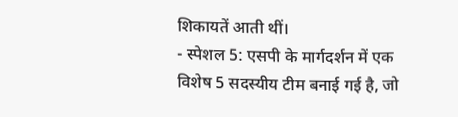शिकायतें आती थीं।
- स्पेशल 5: एसपी के मार्गदर्शन में एक विशेष 5 सदस्यीय टीम बनाई गई है, जो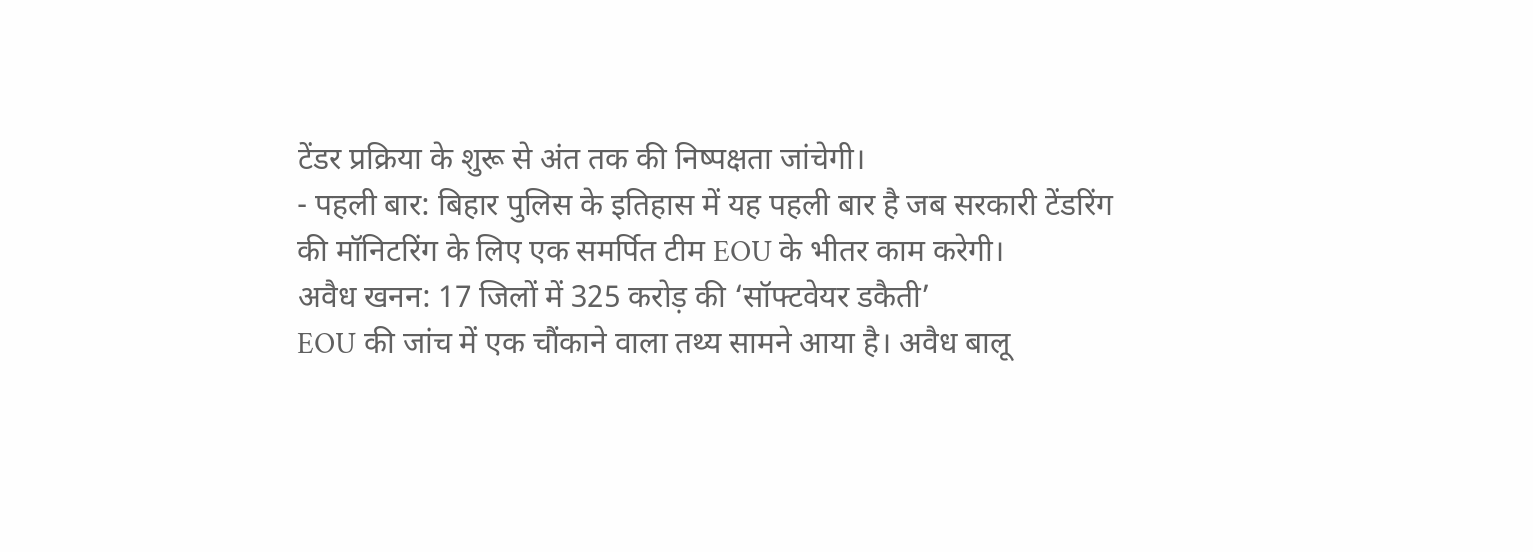टेंडर प्रक्रिया के शुरू से अंत तक की निष्पक्षता जांचेगी।
- पहली बार: बिहार पुलिस के इतिहास में यह पहली बार है जब सरकारी टेंडरिंग की मॉनिटरिंग के लिए एक समर्पित टीम EOU के भीतर काम करेगी।
अवैध खनन: 17 जिलों में 325 करोड़ की ‘सॉफ्टवेयर डकैती’
EOU की जांच में एक चौंकाने वाला तथ्य सामने आया है। अवैध बालू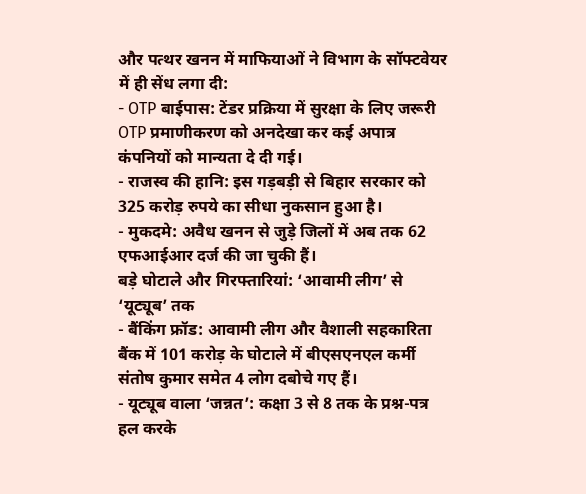और पत्थर खनन में माफियाओं ने विभाग के सॉफ्टवेयर में ही सेंध लगा दी:
- OTP बाईपास: टेंडर प्रक्रिया में सुरक्षा के लिए जरूरी OTP प्रमाणीकरण को अनदेखा कर कई अपात्र कंपनियों को मान्यता दे दी गई।
- राजस्व की हानि: इस गड़बड़ी से बिहार सरकार को 325 करोड़ रुपये का सीधा नुकसान हुआ है।
- मुकदमे: अवैध खनन से जुड़े जिलों में अब तक 62 एफआईआर दर्ज की जा चुकी हैं।
बड़े घोटाले और गिरफ्तारियां: ‘आवामी लीग’ से ‘यूट्यूब’ तक
- बैंकिंग फ्रॉड: आवामी लीग और वैशाली सहकारिता बैंक में 101 करोड़ के घोटाले में बीएसएनएल कर्मी संतोष कुमार समेत 4 लोग दबोचे गए हैं।
- यूट्यूब वाला ‘जन्नत’: कक्षा 3 से 8 तक के प्रश्न-पत्र हल करके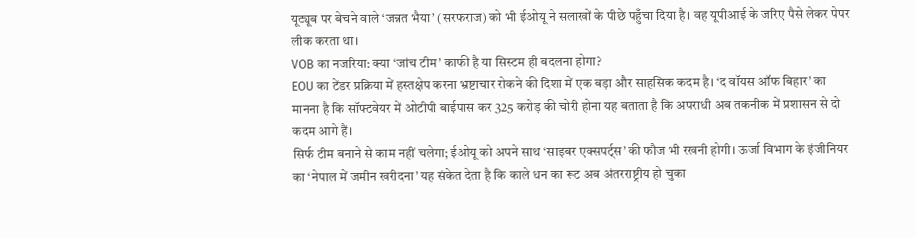यूट्यूब पर बेचने वाले ‘जन्नत भैया’ (सरफराज) को भी ईओयू ने सलाखों के पीछे पहुँचा दिया है। वह यूपीआई के जरिए पैसे लेकर पेपर लीक करता था।
VOB का नजरिया: क्या ‘जांच टीम’ काफी है या सिस्टम ही बदलना होगा?
EOU का टेंडर प्रक्रिया में हस्तक्षेप करना भ्रष्टाचार रोकने की दिशा में एक बड़ा और साहसिक कदम है। ‘द वॉयस ऑफ बिहार’ का मानना है कि सॉफ्टवेयर में ओटीपी बाईपास कर 325 करोड़ की चोरी होना यह बताता है कि अपराधी अब तकनीक में प्रशासन से दो कदम आगे हैं।
सिर्फ टीम बनाने से काम नहीं चलेगा; ईओयू को अपने साथ ‘साइबर एक्सपर्ट्स’ की फौज भी रखनी होगी। ऊर्जा विभाग के इंजीनियर का ‘नेपाल में जमीन खरीदना’ यह संकेत देता है कि काले धन का रूट अब अंतरराष्ट्रीय हो चुका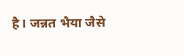है। जन्नत भैया जैसे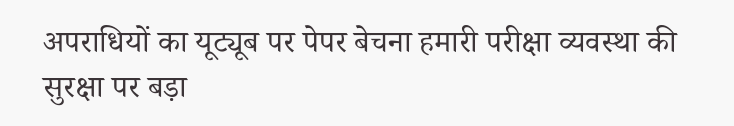अपराधियों का यूट्यूब पर पेपर बेचना हमारी परीक्षा व्यवस्था की सुरक्षा पर बड़ा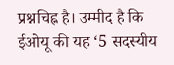प्रश्नचिह्न है। उम्मीद है कि ईओयू की यह ‘5 सदस्यीय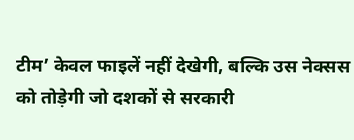टीम’ केवल फाइलें नहीं देखेगी, बल्कि उस नेक्सस को तोड़ेगी जो दशकों से सरकारी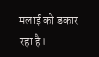मलाई को डकार रहा है।